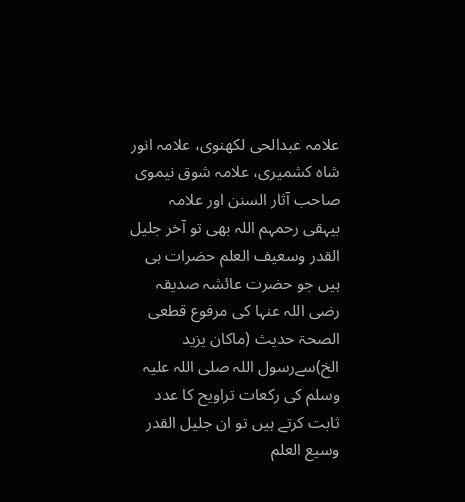علامہ عبدالحی لکھنوی، علامہ انور شاہ کشمیری، علامہ شوق نیموی صاحب آثار السنن اور علامہ بیہقی رحمہم اللہ بھی تو آخر جلیل القدر وسعیف العلم حضرات ہی ہیں جو حضرت عائشہ صدیقہ رضی اللہ عنہا کی مرفوع قطعی الصحۃ حدیث (ماكان يزيد الخ)سےرسول اللہ صلی اللہ علیہ وسلم کی رکعات تراویح کا عدد ثابت کرتے ہیں تو ان جلیل القدر وسیع العلم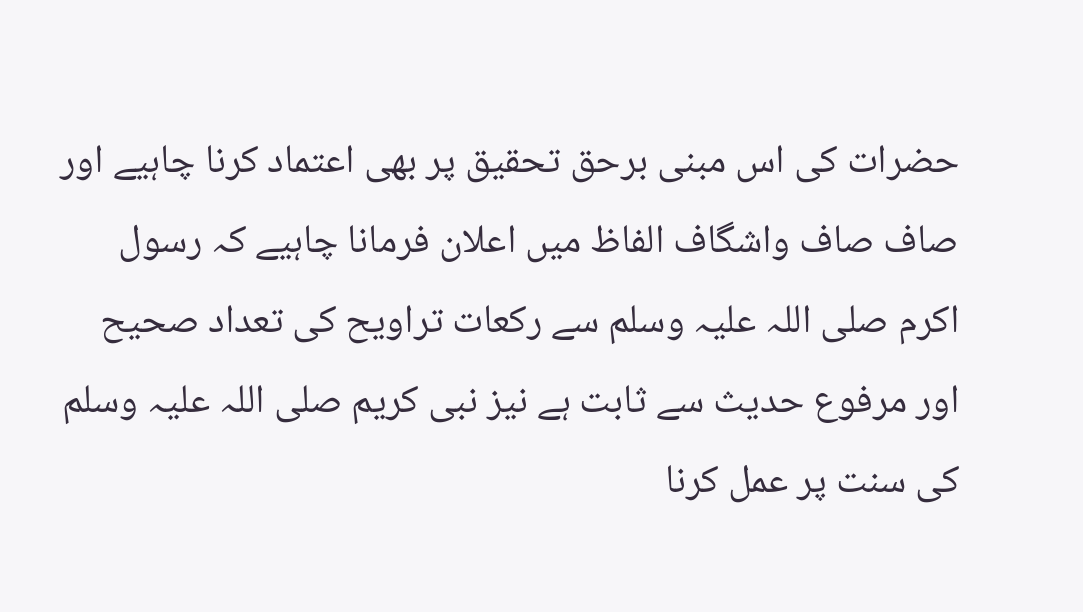حضرات کی اس مبنی برحق تحقیق پر بھی اعتماد کرنا چاہیے اور صاف صاف واشگاف الفاظ میں اعلان فرمانا چاہیے کہ رسول اکرم صلی اللہ علیہ وسلم سے رکعات تراویح کی تعداد صحیح اور مرفوع حدیث سے ثابت ہے نیز نبی کریم صلی اللہ علیہ وسلم کی سنت پر عمل کرنا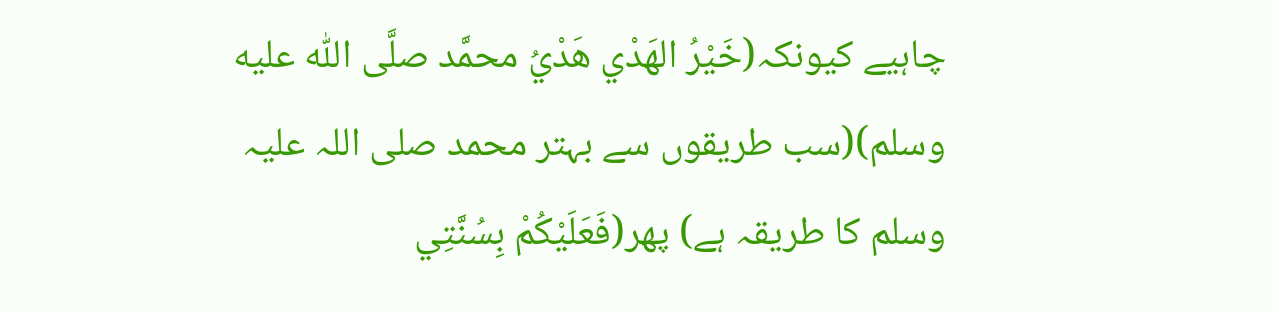چاہیے کیونکہ(خَيْرُ الهَدْي هَدْيُ محمَّد صلَّى اللّٰه عليه وسلم)(سب طریقوں سے بہتر محمد صلی اللہ علیہ وسلم کا طریقہ ہے) پھر(فَعَلَيْكُمْ بِسُنَّتِي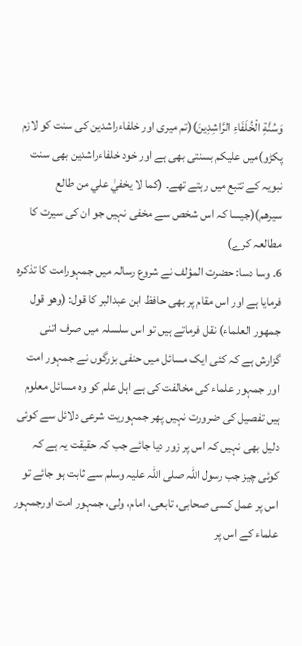وَسُنَّةِ الْخُلَفَاءِ الرَّاشِدِينَ)(تم میری اور خلفاءراشدین کی سنت کو لازم پکڑو)میں علیکم بسنتی بھی ہے اور خود خلفاءراشدین بھی سنت نبویہ کے تتبع میں رہتے تھے۔ (كما لا يخفيٰ علي من طالع سيرهم)(جیسا کہ اس شخص سے مخفی نہیں جو ان کی سیرت کا مطالعہ کرے)
6۔ وسا دسا: حضرت المؤلف نے شروع رسالہ میں جمہورامت کا تذکرہ فرمایا ہے اور اس مقام پر بھی حافظ ابن عبدالبر کا قول: (وهو قول جمهور العلماء) نقل فرماتے ہیں تو اس سلسلہ میں صرف اتنی گزارش ہے کہ کئی ایک مسائل میں حنفی بزرگوں نے جمہور امت اور جمہور علماء کی مخالفت کی ہے اہل علم کو وہ مسائل معلوم ہیں تفصیل کی ضرورت نہیں پھر جمہوریت شرعی دلائل سے کوئی دلیل بھی نہیں کہ اس پر زور دیا جائے جب کہ حقیقت یہ ہے کہ کوئی چیز جب رسول اللہ صلی اللہ علیہ وسلم سے ثابت ہو جائے تو اس پر عمل کسی صحابی، تابعی، امام، ولی، جمہور امت اورجمہور علماء کے اس پر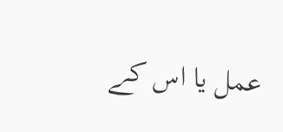عمل یا اس کے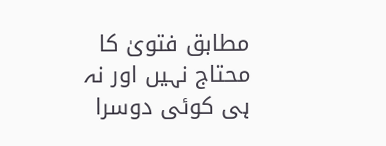مطابق فتویٰ کا محتاج نہیں اور نہ ہی کوئی دوسرا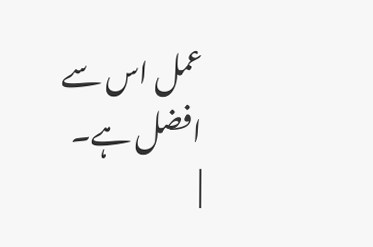عمل اس سے افضل ہے۔
|